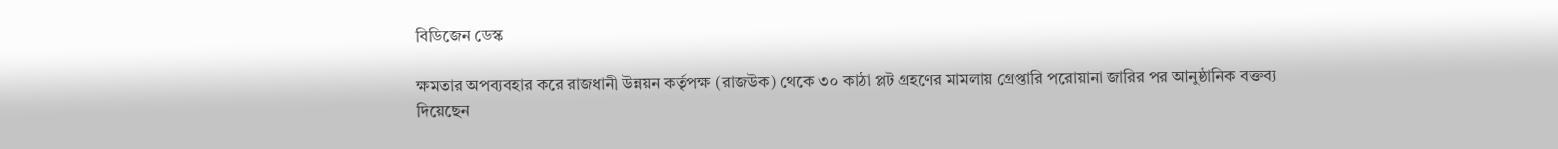বিডিজেন ডেস্ক

ক্ষমতার অপব্যবহার করে রাজধানী উন্নয়ন কর্তৃপক্ষ (রাজউক) থেকে ৩০ কাঠা প্লট গ্রহণের মামলায় গ্রেপ্তারি পরোয়ানা জারির পর আনুষ্ঠানিক বক্তব্য দিয়েছেন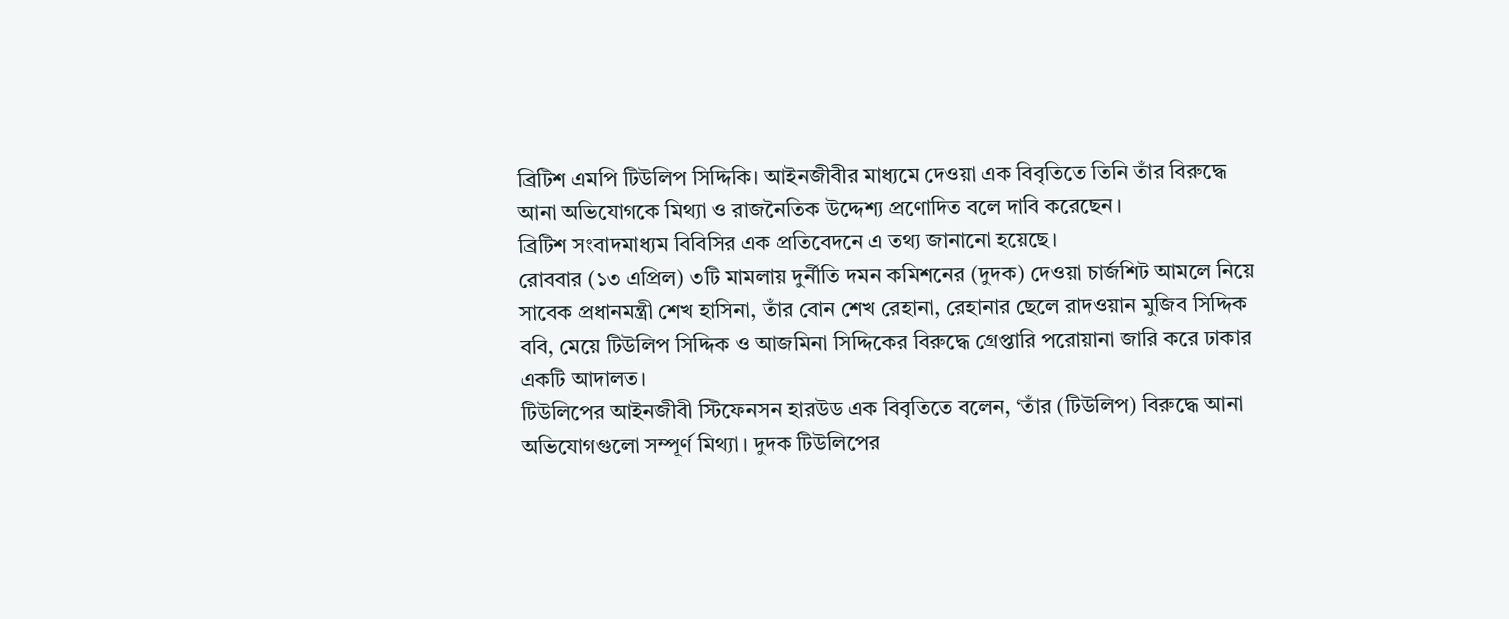ব্রিটিশ এমপি টিউলিপ সিদ্দিকি। আইনজীবীর মাধ্যমে দেওয়া এক বিবৃতিতে তিনি তাঁর বিরুদ্ধে আনা অভিযোগকে মিথ্যা ও রাজনৈতিক উদ্দেশ্য প্রণোদিত বলে দাবি করেছেন।
ব্রিটিশ সংবাদমাধ্যম বিবিসির এক প্রতিবেদনে এ তথ্য জানানো হয়েছে।
রোববার (১৩ এপ্রিল) ৩টি মামলায় দুর্নীতি দমন কমিশনের (দুদক) দেওয়া চার্জশিট আমলে নিয়ে সাবেক প্রধানমন্ত্রী শেখ হাসিনা, তাঁর বোন শেখ রেহানা, রেহানার ছেলে রাদওয়ান মুজিব সিদ্দিক ববি, মেয়ে টিউলিপ সিদ্দিক ও আজমিনা সিদ্দিকের বিরুদ্ধে গ্রেপ্তারি পরোয়ানা জারি করে ঢাকার একটি আদালত।
টিউলিপের আইনজীবী স্টিফেনসন হারউড এক বিবৃতিতে বলেন, ‘তাঁর (টিউলিপ) বিরুদ্ধে আনা অভিযোগগুলো সম্পূর্ণ মিথ্যা। দুদক টিউলিপের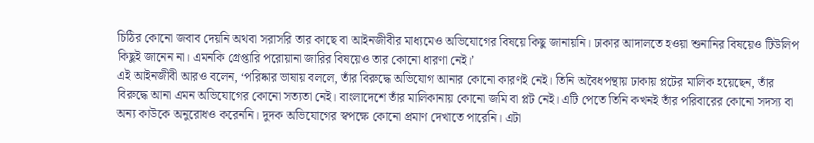চিঠির কোনো জবাব দেয়নি অথবা সরাসরি তার কাছে বা আইনজীবীর মাধ্যমেও অভিযোগের বিষয়ে কিছু জানায়নি। ঢাকার আদালতে হওয়া শুনানির বিষয়েও টিউলিপ কিছুই জানেন না। এমনকি গ্রেপ্তারি পরোয়ানা জারির বিষয়েও তার কোনো ধারণা নেই।’
এই আইনজীবী আরও বলেন, ‘পরিষ্কার ভাষায় বললে, তাঁর বিরুদ্ধে অভিযোগ আনার কোনো কারণই নেই। তিনি অবৈধপন্থায় ঢাকায় প্লটের মালিক হয়েছেন, তাঁর বিরুদ্ধে আনা এমন অভিযোগের কোনো সত্যতা নেই। বাংলাদেশে তাঁর মালিকানায় কোনো জমি বা প্লট নেই। এটি পেতে তিনি কখনই তাঁর পরিবারের কোনো সদস্য বা অন্য কাউকে অনুরোধও করেননি। দুদক অভিযোগের স্বপক্ষে কোনো প্রমাণ দেখাতে পারেনি। এটা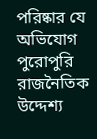পরিষ্কার যে অভিযোগ পুরোপুরি রাজনৈতিক উদ্দেশ্য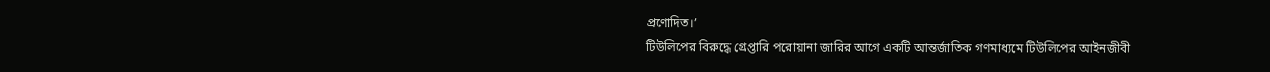প্রণোদিত।’
টিউলিপের বিরুদ্ধে গ্রেপ্তারি পরোয়ানা জারির আগে একটি আন্তর্জাতিক গণমাধ্যমে টিউলিপের আইনজীবী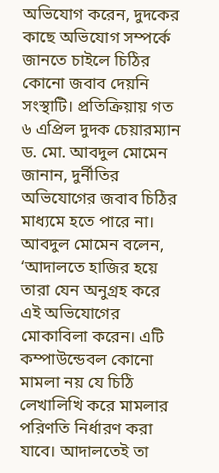অভিযোগ করেন, দুদকের কাছে অভিযোগ সম্পর্কে জানতে চাইলে চিঠির কোনো জবাব দেয়নি সংস্থাটি। প্রতিক্রিয়ায় গত ৬ এপ্রিল দুদক চেয়ারম্যান ড. মো. আবদুল মোমেন জানান, দুর্নীতির অভিযোগের জবাব চিঠির মাধ্যমে হতে পারে না।
আবদুল মোমেন বলেন, ‘আদালতে হাজির হয়ে তারা যেন অনুগ্রহ করে এই অভিযোগের মোকাবিলা করেন। এটি কম্পাউন্ডেবল কোনো মামলা নয় যে চিঠি লেখালিখি করে মামলার পরিণতি নির্ধারণ করা যাবে। আদালতেই তা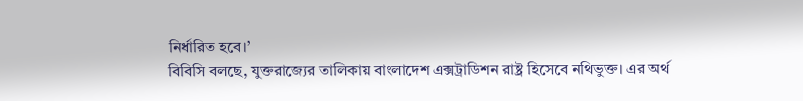নির্ধারিত হবে।’
বিবিসি বলছে, যুক্তরাজ্যের তালিকায় বাংলাদেশ এক্সট্রাডিশন রাষ্ট্র হিসেবে নথিভুক্ত। এর অর্থ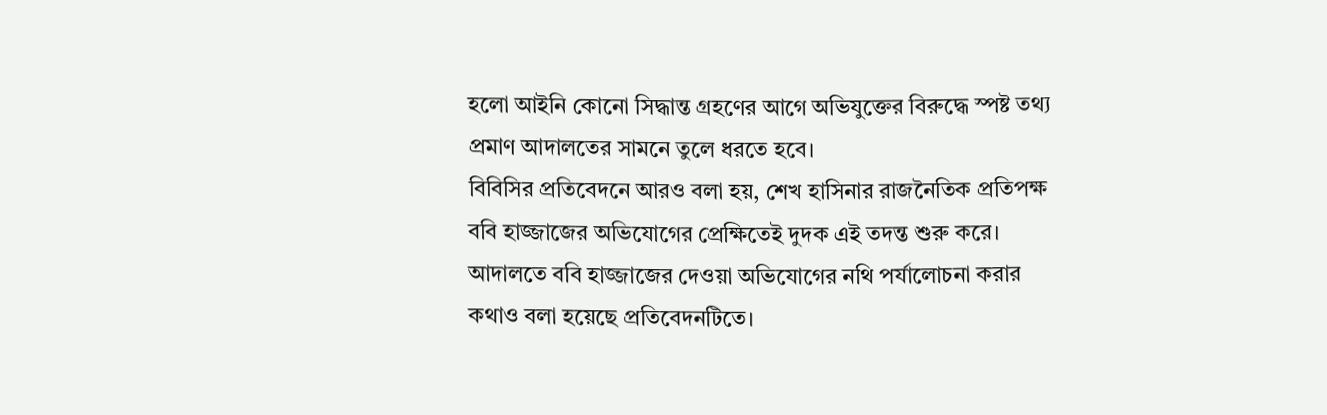হলো আইনি কোনো সিদ্ধান্ত গ্রহণের আগে অভিযুক্তের বিরুদ্ধে স্পষ্ট তথ্য প্রমাণ আদালতের সামনে তুলে ধরতে হবে।
বিবিসির প্রতিবেদনে আরও বলা হয়, শেখ হাসিনার রাজনৈতিক প্রতিপক্ষ ববি হাজ্জাজের অভিযোগের প্রেক্ষিতেই দুদক এই তদন্ত শুরু করে। আদালতে ববি হাজ্জাজের দেওয়া অভিযোগের নথি পর্যালোচনা করার কথাও বলা হয়েছে প্রতিবেদনটিতে।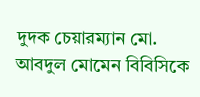দুদক চেয়ারম্যান মো. আবদুল মোমেন বিবিসিকে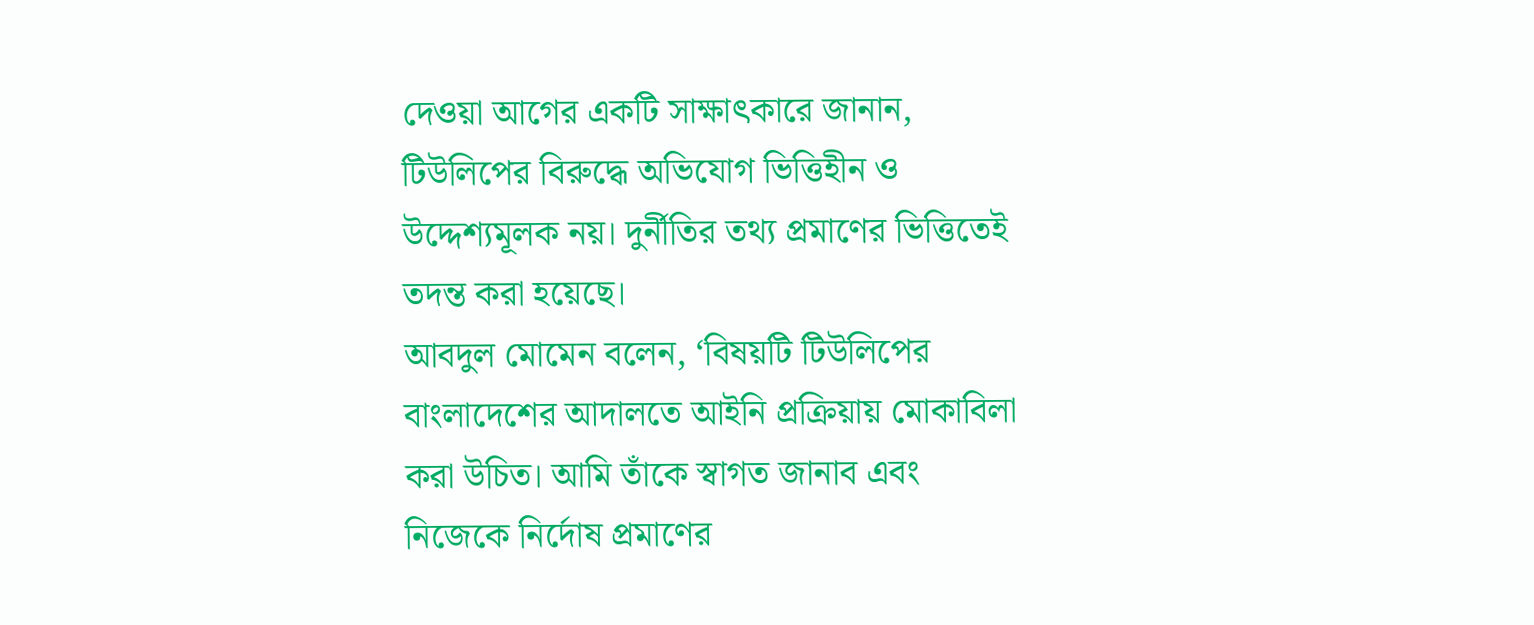দেওয়া আগের একটি সাক্ষাৎকারে জানান, টিউলিপের বিরুদ্ধে অভিযোগ ভিত্তিহীন ও উদ্দেশ্যমূলক নয়। দুর্নীতির তথ্য প্রমাণের ভিত্তিতেই তদন্ত করা হয়েছে।
আবদুল মোমেন বলেন, ‘বিষয়টি টিউলিপের বাংলাদেশের আদালতে আইনি প্রক্রিয়ায় মোকাবিলা করা উচিত। আমি তাঁকে স্বাগত জানাব এবং নিজেকে নির্দোষ প্রমাণের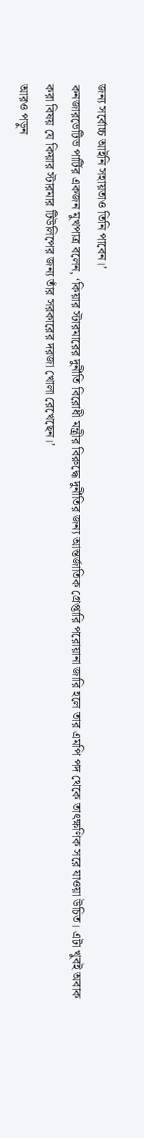জন্য সর্বোচ্চ আইনি সহায়তাও তিনি পাবেন।’
কনজারভেটিভ পার্টির একজন মুখপাত্র বলেন, ‘কিয়ার স্টারমারের দুর্নীতি বিরোধী মন্ত্রীর বিরুদ্ধে দুর্নীতির জন্য আন্তর্জাতিক গ্রেপ্তারি পরোয়ানা জারি হলে তার এমপি পদ থেকে তাৎক্ষণিক সরে যাওয়া উচিত। এটা খুবই অবাক করা বিষয় যে কিয়ার স্টারমার টিউলিপের জন্য তাঁর সরকারের দরজা খোলা রেখেছেন।’
আরও পড়ুন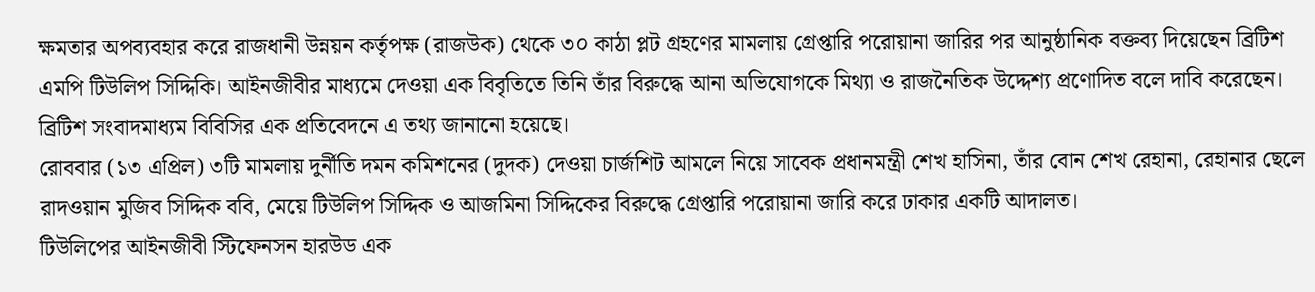ক্ষমতার অপব্যবহার করে রাজধানী উন্নয়ন কর্তৃপক্ষ (রাজউক) থেকে ৩০ কাঠা প্লট গ্রহণের মামলায় গ্রেপ্তারি পরোয়ানা জারির পর আনুষ্ঠানিক বক্তব্য দিয়েছেন ব্রিটিশ এমপি টিউলিপ সিদ্দিকি। আইনজীবীর মাধ্যমে দেওয়া এক বিবৃতিতে তিনি তাঁর বিরুদ্ধে আনা অভিযোগকে মিথ্যা ও রাজনৈতিক উদ্দেশ্য প্রণোদিত বলে দাবি করেছেন।
ব্রিটিশ সংবাদমাধ্যম বিবিসির এক প্রতিবেদনে এ তথ্য জানানো হয়েছে।
রোববার (১৩ এপ্রিল) ৩টি মামলায় দুর্নীতি দমন কমিশনের (দুদক) দেওয়া চার্জশিট আমলে নিয়ে সাবেক প্রধানমন্ত্রী শেখ হাসিনা, তাঁর বোন শেখ রেহানা, রেহানার ছেলে রাদওয়ান মুজিব সিদ্দিক ববি, মেয়ে টিউলিপ সিদ্দিক ও আজমিনা সিদ্দিকের বিরুদ্ধে গ্রেপ্তারি পরোয়ানা জারি করে ঢাকার একটি আদালত।
টিউলিপের আইনজীবী স্টিফেনসন হারউড এক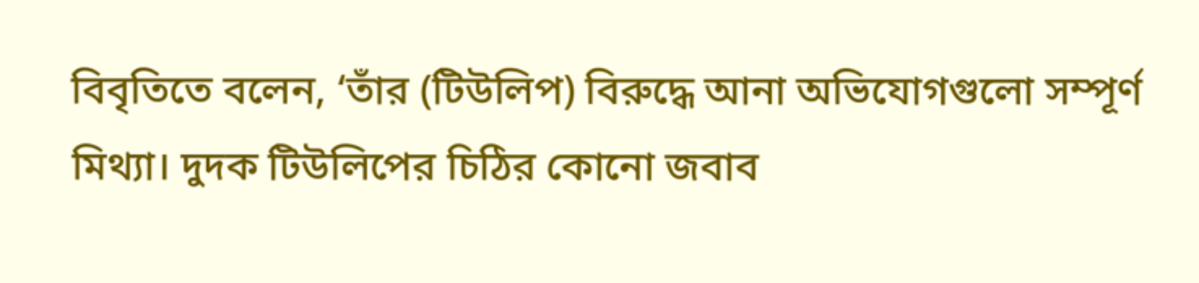বিবৃতিতে বলেন, ‘তাঁর (টিউলিপ) বিরুদ্ধে আনা অভিযোগগুলো সম্পূর্ণ মিথ্যা। দুদক টিউলিপের চিঠির কোনো জবাব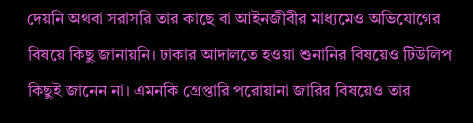দেয়নি অথবা সরাসরি তার কাছে বা আইনজীবীর মাধ্যমেও অভিযোগের বিষয়ে কিছু জানায়নি। ঢাকার আদালতে হওয়া শুনানির বিষয়েও টিউলিপ কিছুই জানেন না। এমনকি গ্রেপ্তারি পরোয়ানা জারির বিষয়েও তার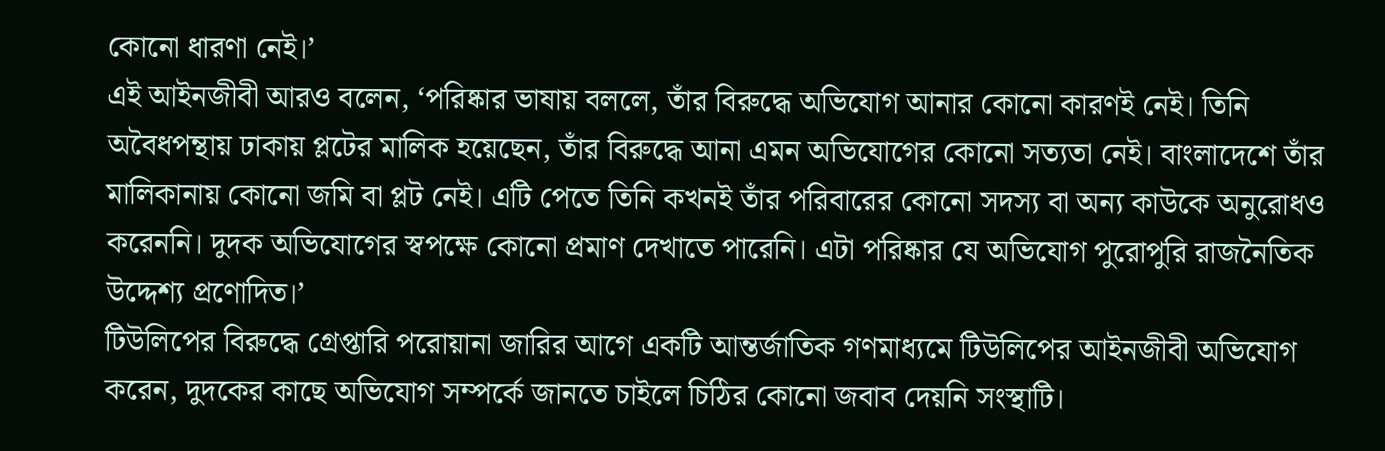কোনো ধারণা নেই।’
এই আইনজীবী আরও বলেন, ‘পরিষ্কার ভাষায় বললে, তাঁর বিরুদ্ধে অভিযোগ আনার কোনো কারণই নেই। তিনি অবৈধপন্থায় ঢাকায় প্লটের মালিক হয়েছেন, তাঁর বিরুদ্ধে আনা এমন অভিযোগের কোনো সত্যতা নেই। বাংলাদেশে তাঁর মালিকানায় কোনো জমি বা প্লট নেই। এটি পেতে তিনি কখনই তাঁর পরিবারের কোনো সদস্য বা অন্য কাউকে অনুরোধও করেননি। দুদক অভিযোগের স্বপক্ষে কোনো প্রমাণ দেখাতে পারেনি। এটা পরিষ্কার যে অভিযোগ পুরোপুরি রাজনৈতিক উদ্দেশ্য প্রণোদিত।’
টিউলিপের বিরুদ্ধে গ্রেপ্তারি পরোয়ানা জারির আগে একটি আন্তর্জাতিক গণমাধ্যমে টিউলিপের আইনজীবী অভিযোগ করেন, দুদকের কাছে অভিযোগ সম্পর্কে জানতে চাইলে চিঠির কোনো জবাব দেয়নি সংস্থাটি।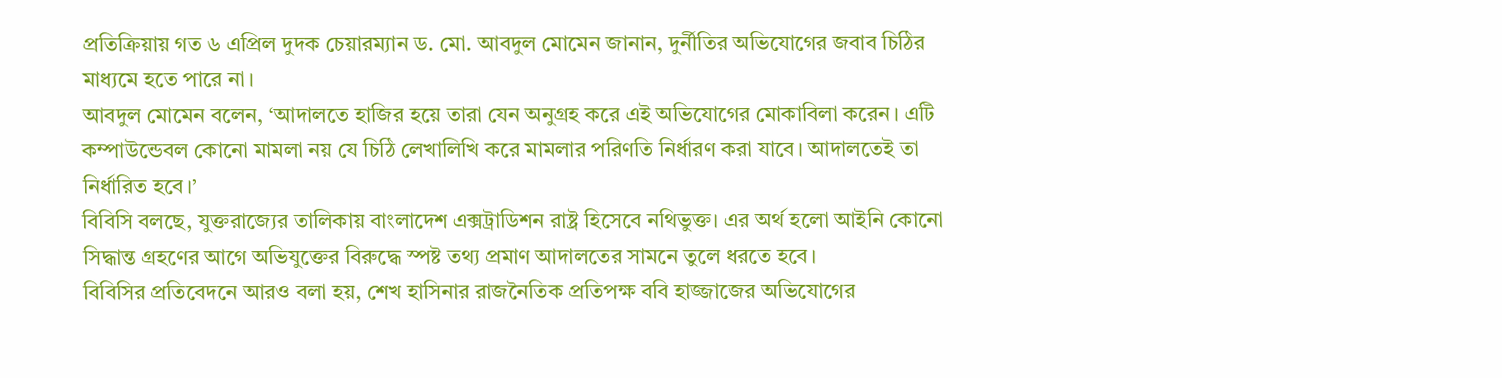প্রতিক্রিয়ায় গত ৬ এপ্রিল দুদক চেয়ারম্যান ড. মো. আবদুল মোমেন জানান, দুর্নীতির অভিযোগের জবাব চিঠির মাধ্যমে হতে পারে না।
আবদুল মোমেন বলেন, ‘আদালতে হাজির হয়ে তারা যেন অনুগ্রহ করে এই অভিযোগের মোকাবিলা করেন। এটি কম্পাউন্ডেবল কোনো মামলা নয় যে চিঠি লেখালিখি করে মামলার পরিণতি নির্ধারণ করা যাবে। আদালতেই তা নির্ধারিত হবে।’
বিবিসি বলছে, যুক্তরাজ্যের তালিকায় বাংলাদেশ এক্সট্রাডিশন রাষ্ট্র হিসেবে নথিভুক্ত। এর অর্থ হলো আইনি কোনো সিদ্ধান্ত গ্রহণের আগে অভিযুক্তের বিরুদ্ধে স্পষ্ট তথ্য প্রমাণ আদালতের সামনে তুলে ধরতে হবে।
বিবিসির প্রতিবেদনে আরও বলা হয়, শেখ হাসিনার রাজনৈতিক প্রতিপক্ষ ববি হাজ্জাজের অভিযোগের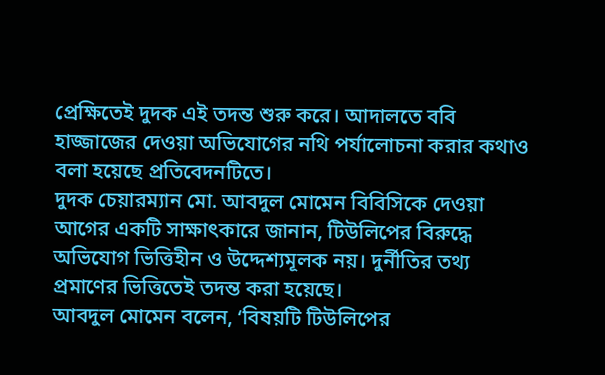প্রেক্ষিতেই দুদক এই তদন্ত শুরু করে। আদালতে ববি হাজ্জাজের দেওয়া অভিযোগের নথি পর্যালোচনা করার কথাও বলা হয়েছে প্রতিবেদনটিতে।
দুদক চেয়ারম্যান মো. আবদুল মোমেন বিবিসিকে দেওয়া আগের একটি সাক্ষাৎকারে জানান, টিউলিপের বিরুদ্ধে অভিযোগ ভিত্তিহীন ও উদ্দেশ্যমূলক নয়। দুর্নীতির তথ্য প্রমাণের ভিত্তিতেই তদন্ত করা হয়েছে।
আবদুল মোমেন বলেন, ‘বিষয়টি টিউলিপের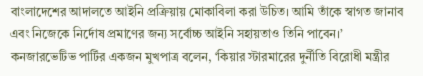বাংলাদেশের আদালতে আইনি প্রক্রিয়ায় মোকাবিলা করা উচিত। আমি তাঁকে স্বাগত জানাব এবং নিজেকে নির্দোষ প্রমাণের জন্য সর্বোচ্চ আইনি সহায়তাও তিনি পাবেন।’
কনজারভেটিভ পার্টির একজন মুখপাত্র বলেন, ‘কিয়ার স্টারমারের দুর্নীতি বিরোধী মন্ত্রীর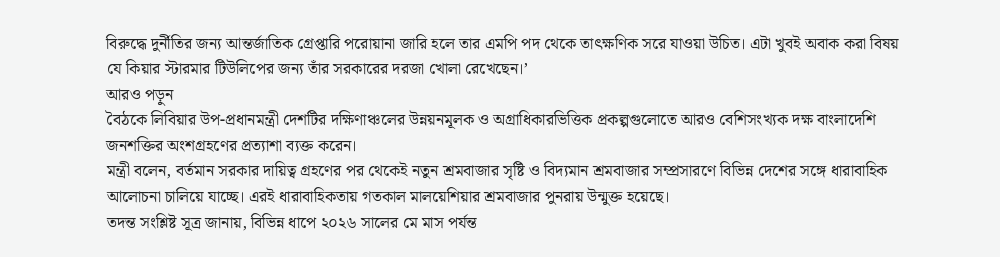বিরুদ্ধে দুর্নীতির জন্য আন্তর্জাতিক গ্রেপ্তারি পরোয়ানা জারি হলে তার এমপি পদ থেকে তাৎক্ষণিক সরে যাওয়া উচিত। এটা খুবই অবাক করা বিষয় যে কিয়ার স্টারমার টিউলিপের জন্য তাঁর সরকারের দরজা খোলা রেখেছেন।’
আরও পড়ুন
বৈঠকে লিবিয়ার উপ-প্রধানমন্ত্রী দেশটির দক্ষিণাঞ্চলের উন্নয়নমূলক ও অগ্রাধিকারভিত্তিক প্রকল্পগুলোতে আরও বেশিসংখ্যক দক্ষ বাংলাদেশি জনশক্তির অংশগ্রহণের প্রত্যাশা ব্যক্ত করেন।
মন্ত্রী বলেন, বর্তমান সরকার দায়িত্ব গ্রহণের পর থেকেই নতুন শ্রমবাজার সৃষ্টি ও বিদ্যমান শ্রমবাজার সম্প্রসারণে বিভিন্ন দেশের সঙ্গে ধারাবাহিক আলোচনা চালিয়ে যাচ্ছে। এরই ধারাবাহিকতায় গতকাল মালয়েশিয়ার শ্রমবাজার পুনরায় উন্মুক্ত হয়েছে।
তদন্ত সংশ্লিষ্ট সূত্র জানায়, বিভিন্ন ধাপে ২০২৬ সালের মে মাস পর্যন্ত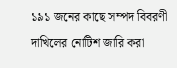১৯১ জনের কাছে সম্পদ বিবরণী দাখিলের নোটিশ জারি করা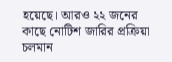হয়েছে। আরও ২২ জনের কাছে নোটিশ জারির প্রক্রিয়া চলমান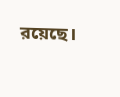রয়েছে।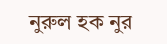নুরুল হক নুর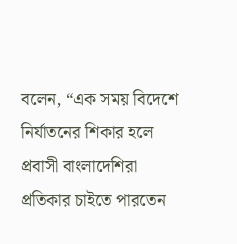বলেন, “এক সময় বিদেশে নির্যাতনের শিকার হলে প্রবাসী বাংলাদেশিরা প্রতিকার চাইতে পারতেন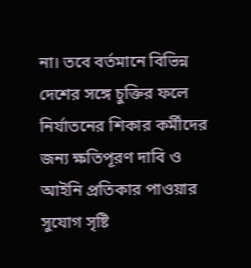না। তবে বর্তমানে বিভিন্ন দেশের সঙ্গে চুক্তির ফলে নির্যাতনের শিকার কর্মীদের জন্য ক্ষতিপূরণ দাবি ও আইনি প্রতিকার পাওয়ার সুযোগ সৃষ্টি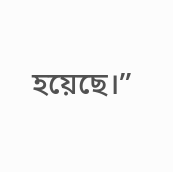হয়েছে।”